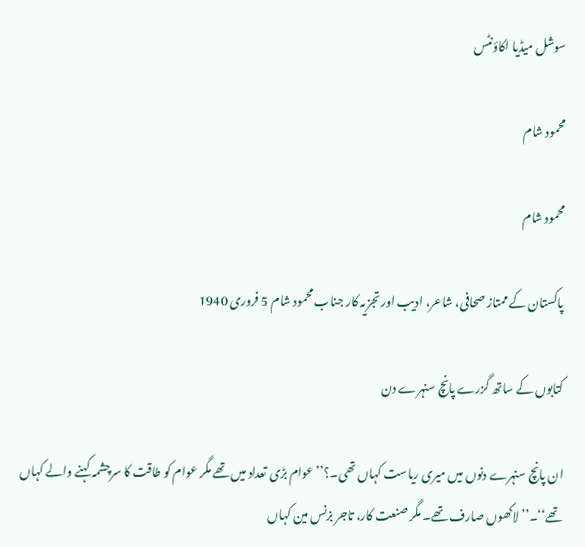سوشل میڈیا اکاؤنٹس

محمود شام

محمود شام

پاکستان کے ممتاز صحافی، شاعر، ادیب اور تجزیہ کار جناب محمود شام 5 فروری 1940

کتابوں کے ساتھ گزرے پانچ سنہرے دن

ان پانچ سنہرے دنوں میں میری ریاست کہاں تھی۔؟’’عوام بڑی تعداد میں تھے مگر عوام کو طاقت کا سرچشمہ کہنے والے کہاں تھے‘‘۔’’لاکھوں صارف تھے۔ مگر صنعت کار، تاجر بزنس مین کہاں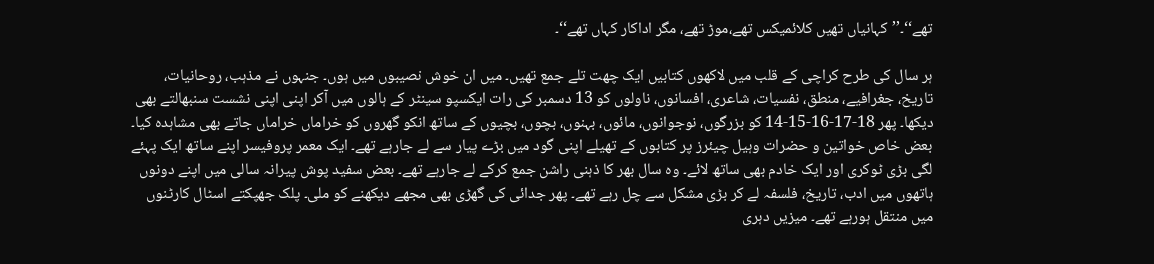تھے‘‘۔’’کہانیاں تھیں کلائمیکس تھے،موڑ تھے، مگر اداکار کہاں تھے‘‘۔

ہر سال کی طرح کراچی کے قلب میں لاکھوں کتابیں ایک چھت تلے جمع تھیں۔ میں ان خوش نصیبوں میں ہوں۔ جنہوں نے مذہب، روحانیات، تاریخ، جغرافیے، منطق، نفسیات، شاعری، افسانوں، ناولوں کو 13 دسمبر کی رات ایکسپو سینٹر کے ہالوں میں آکر اپنی اپنی نشست سنبھالتے بھی دیکھا۔ پھر 18-17-16-15-14 کو بزرگوں، نوجوانوں، مائوں، بہنوں، بچوں، بچیوں کے ساتھ انکو گھروں کو خراماں خراماں جاتے بھی مشاہدہ کیا۔ بعض خاص خواتین و حضرات وہیل چیئرز پر کتابوں کے تھیلے اپنی گود میں بڑے پیار سے لے جارہے تھے۔ ایک معمر پروفیسر اپنے ساتھ ایک پہئے لگی بڑی ٹوکری اور ایک خادم بھی ساتھ لائے۔ وہ سال بھر کا ذہنی راشن جمع کرکے لے جارہے تھے۔ بعض سفید پوش پیرانہ سالی میں اپنے دونوں ہاتھوں میں ادب، تاریخ، فلسفہ لے کر بڑی مشکل سے چل رہے تھے۔ پھر جدائی کی گھڑی بھی مجھے دیکھنے کو ملی۔ پلک جھپکتے اسٹال کارٹنوں میں منتقل ہورہے تھے۔ میزیں دہری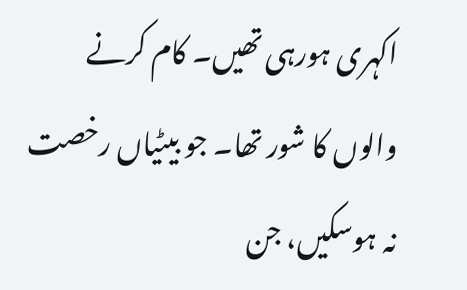اکہری ہورہی تھیں۔ کام کرنے والوں کا شور تھا۔ جو بیٹیاں رخصت نہ ہوسکیں، جن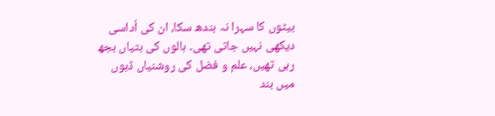بیٹوں کا سہرا نہ بندھ سکا، ان کی اُداسی دیکھی نہیں جاتی تھی۔ ہالوں کی بتیاں بجھ رہی تھیں، علم و فضل کی روشنیاں ڈبوں میں بند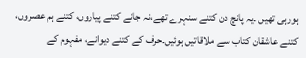ہورہی تھیں ۔یہ پانچ دن کتنے سنہرے تھے،نہ جانے کتنے پیاروں، کتنے ہم عصروں، کتنے عاشقان کتاب سے ملاقاتیں ہوئیں۔حرف کے کتنے دیوانے، مفہوم کے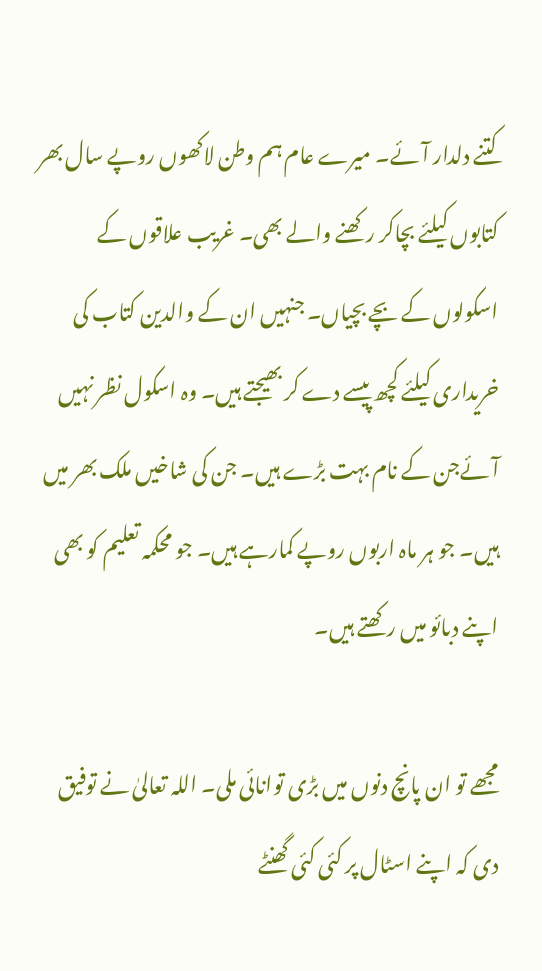کتنے دلدار آئے۔ میرے عام ہم وطن لاکھوں روپے سال بھر کتابوں کیلئے بچاکر رکھنے والے بھی۔ غریب علاقوں کے اسکولوں کے بچے بچیاں۔ جنہیں ان کے والدین کتاب کی خریداری کیلئے کچھ پیسے دے کر بھیجتے ہیں۔ وہ اسکول نظر نہیں آئےجن کے نام بہت بڑے ہیں۔ جن کی شاخیں ملک بھر میں ہیں۔ جو ہر ماہ اربوں روپے کمارہے ہیں۔ جو محکمہ تعلیم کو بھی اپنے دبائو میں رکھتے ہیں۔

مجھے تو ان پانچ دنوں میں بڑی توانائی ملی۔ اللہ تعالیٰ نے توفیق دی کہ اپنے اسٹال پر کئی کئی گھنٹے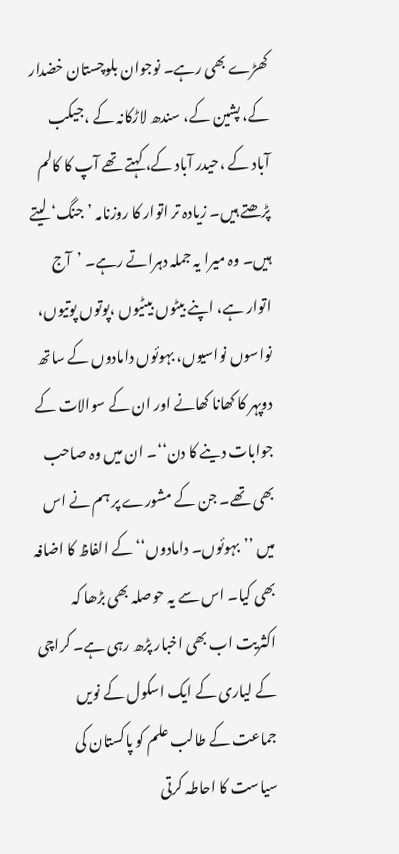کھڑے بھی رہے۔ نوجوان بلوچستان خضدار کے، پشین کے، سندھ لاڑکانہ کے ،جیکب آباد کے ،حیدر آباد کے، کہتے تھے آپ کا کالم پڑھتے ہیں۔ زیادہ تر اتوار کا روزنامہ ’جنگ‘ لیتے ہیں۔ وہ میرا یہ جملہ دہراتے رہے۔ ’آج اتوار ہے، اپنے بیٹوں بیٹیوں ،پوتوں پوتیوں، نواسوں نواسیوں، بہوئوں دامادوں کے ساتھ دوپہر کا کھانا کھانے اور ان کے سوالات کے جوابات دینے کا دن‘‘۔ ان میں وہ صاحب بھی تھے۔ جن کے مشورے پر ہم نے اس میں ’’بہوئوں۔ دامادوں‘‘ کے الفاظ کا اضافہ بھی کیا۔ اس سے یہ حوصلہ بھی بڑھا کہ اکثریت اب بھی اخبار پڑھ رہی ہے۔ کراچی کے لیاری کے ایک اسکول کے نویں جماعت کے طالب علم کو پاکستان کی سیاست کا احاطہ کرتی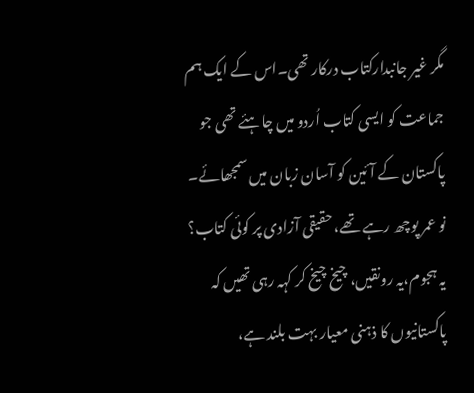مگر غیر جانبدارکتاب درکار تھی۔اس کے ایک ہم جماعت کو ایسی کتاب اُردو میں چاہئے تھی جو پاکستان کے آئین کو آسان زبان میں سمجھائے۔ نو عمر پوچھ رہے تھے، حقیقی آزادی پر کوئی کتاب؟ یہ ہجوم،یہ رونقیں، چیخ چیخ کر کہہ رہی تھیں کہ پاکستانیوں کا ذہنی معیار بہت بلند ہے،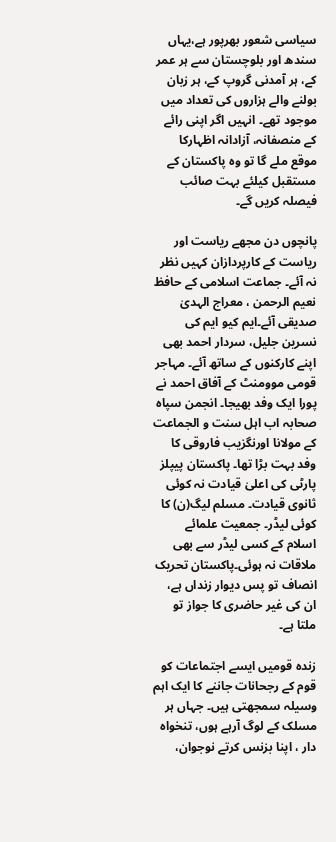سیاسی شعور بھرپور ہے،یہاں سندھ اور بلوچستان سے ہر عمر کے، ہر آمدنی گروپ کے، ہر زبان بولنے والے ہزاروں کی تعداد میں موجود تھے۔ انہیں اگر اپنی رائے کے منصفانہ، آزادانہ اظہارکا موقع ملے گا تو وہ پاکستان کے مستقبل کیلئے بہت صائب فیصلہ کریں گے۔

پانچوں دن مجھے ریاست اور ریاست کے کارپردازان کہیں نظر نہ آئے۔ جماعت اسلامی کے حافظ نعیم الرحمن ، معراج الہدیٰ صدیقی آئے۔ایم کیو ایم کی نسرین جلیل، سردار احمد بھی اپنے کارکنوں کے ساتھ آئے۔ مہاجر قومی موومنٹ کے آفاق احمد نے پورا ایک وفد بھیجا۔ انجمن سپاہ صحابہ اب اہل سنت و الجماعت کے مولانا اورنگزیب فاروقی کا وفد بہت بڑا تھا۔ پاکستان پیپلز پارٹی کی اعلیٰ قیادت نہ کوئی ثانوی قیادت۔ مسلم لیگ(ن) کا کوئی لیڈر۔ جمعیت علمائے اسلام کے کسی لیڈر سے بھی ملاقات نہ ہوئی۔پاکستان تحریک انصاف تو پس دیوار زنداں ہے، ان کی غیر حاضری کا جواز تو ملتا ہے۔

زندہ قومیں ایسے اجتماعات کو قوم کے رجحانات جاننے کا ایک اہم وسیلہ سمجھتی ہیں۔ جہاں ہر مسلک کے لوگ آرہے ہوں، تنخواہ دار ، اپنا بزنس کرتے نوجوان،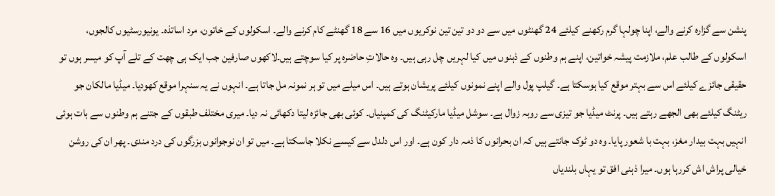پنشن سے گزارہ کرنے والے، اپنا چولہا گرم رکھنے کیلئے 24 گھنٹوں میں سے دو دو تین تین نوکریوں میں 16 سے 18 گھنٹے کام کرنے والے۔ اسکولوں کے خاتون، مرد اساتذہ۔ یونیورسٹیوں کالجوں، اسکولوں کے طالب علم، ملازمت پیشہ خواتین، اپنے ہم وطنوں کے ذہنوں میں کیا لہریں چل رہی ہیں۔ وہ حالاتِ حاضرہ پر کیا سوچتے ہیں۔لاکھوں صارفین جب ایک ہی چھت کے تلے آپ کو میسر ہوں تو حقیقی جائزے کیلئے اس سے بہتر موقع کیا ہوسکتا ہے۔ گیلپ پول والے اپنے نمونوں کیلئے پریشان ہوتے ہیں۔ اس میلے میں تو ہر نمونہ مل جاتا ہے۔ انہوں نے یہ سنہرا موقع کھودیا۔ میڈیا مالکان جو ریٹنگ کیلئے بھی الجھے رہتے ہیں۔ پرنٹ میڈیا جو تیزی سے روبہ زوال ہے۔ سوشل میڈیا مارکیٹنگ کی کمپنیاں۔ کوئی بھی جائزہ لیتا دکھائی نہ دیا۔ میری مختلف طبقوں کے جتنے ہم وطنوں سے بات ہوئی انہیں بہت بیدار مغز، بہت با شعور پایا۔ وہ دو ٹوک جانتے ہیں کہ ان بحرانوں کا ذمہ دار کون ہے۔ اور اس دلدل سے کیسے نکلا جاسکتا ہے۔ میں تو ان نوجوانوں بزرگوں کی درد مندی۔ پھر ان کی روشن خیالی پراش اش کررہا ہوں۔ میرا ذہنی افق تو یہاں بلندیاں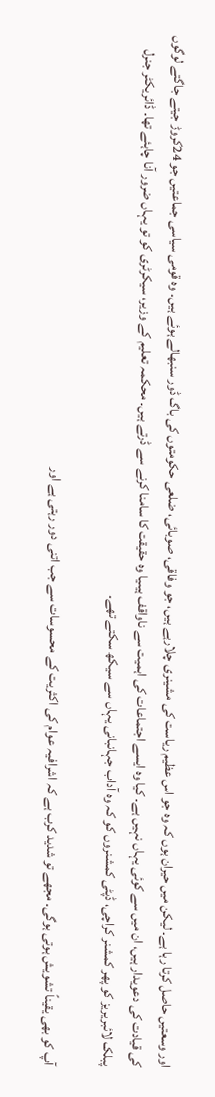اور وسعتیں حاصل کرتا رہا ہے۔ لیکن میں حیران ہوں کہ وہ جو اس عظیم ریاست کی مشینری چلارہے ہیں، جو وفاقی، صوبائی، ضلعی حکومتوں کی باگ ڈور سنبھالے ہوئے ہیں۔ وہ قومی سیاسی جماعتیں جو 24کروڑ جیتے جاگتے لوگوں کی قیادت کی دعویدار ہیں، ان میں سے کوئی یہاں نہیں ہے۔ کیا وہ ایسے اجتماعات کی اہمیت سے ناواقف ہیںیا وہ حقیقت کا سامنا کرنے سے ڈرتے ہیں۔ محکمہ تعلیم کے وزیر، سیکرٹری کو تو یہاں ضرور آنا چاہئے تھا۔ ڈائریکٹر جنرل پبلک لائبریریز کو پھر کمشنر کراچی، ڈپٹی کمشنروں کو کہ وہ آداب جہانبانی یہاں سے سیکھ سکتے تھے۔

آپ کو بھی یقیناً تشویش ہوتی ہوگی۔ مجھے تو شدید کرب ہے کہ اشرافیہ عوام کی اکثریت کے محسوسات سے جب اتنی دور رہتی ہے اور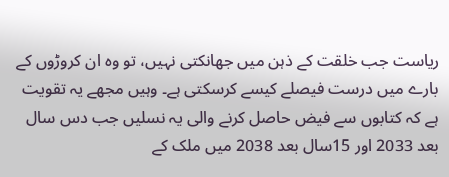ریاست جب خلقت کے ذہن میں جھانکتی نہیں، تو وہ ان کروڑوں کے بارے میں درست فیصلے کیسے کرسکتی ہے۔ وہیں مجھے یہ تقویت ہے کہ کتابوں سے فیض حاصل کرنے والی یہ نسلیں جب دس سال بعد 2033 اور 15سال بعد 2038 میں ملک کے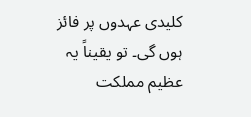کلیدی عہدوں پر فائز ہوں گی۔ تو یقیناً یہ عظیم مملکت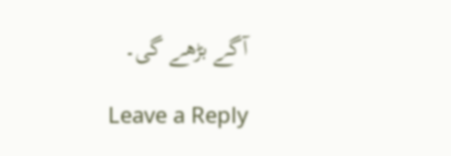آگے بڑھے گی۔

Leave a Reply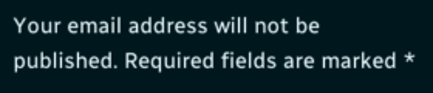Your email address will not be published. Required fields are marked *